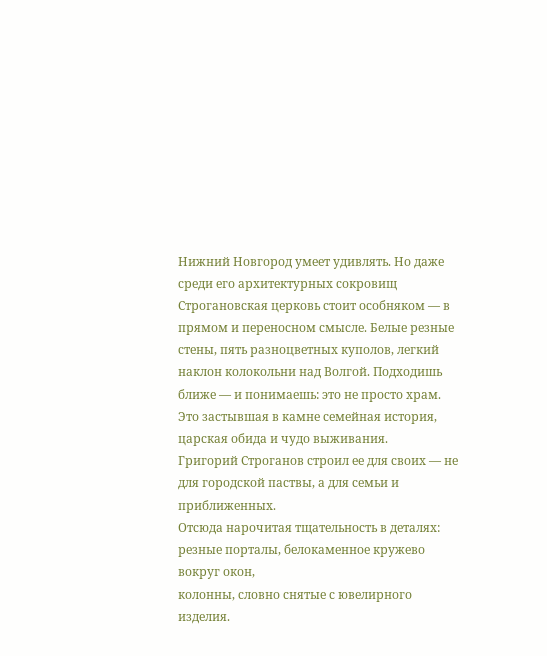Нижний Новгород умеет удивлять. Но даже среди его архитектурных сокровищ Строгановская церковь стоит особняком — в прямом и переносном смысле. Белые резные стены, пять разноцветных куполов, легкий наклон колокольни над Волгой. Подходишь ближе — и понимаешь: это не просто храм. Это застывшая в камне семейная история, царская обида и чудо выживания.
Григорий Строганов строил ее для своих — не для городской паствы, а для семьи и приближенных.
Отсюда нарочитая тщательность в деталях: резные порталы, белокаменное кружево вокруг окон,
колонны, словно снятые с ювелирного изделия.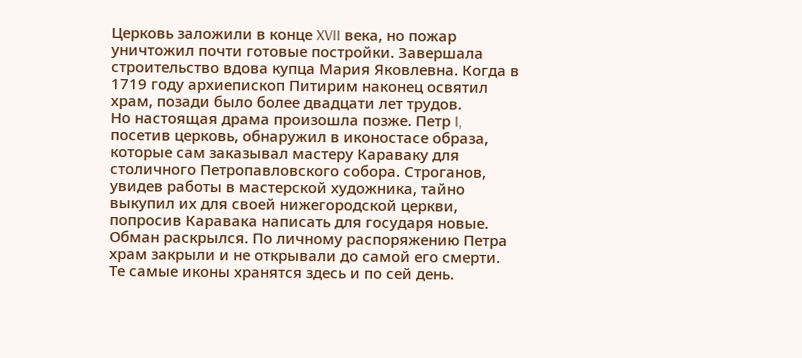Церковь заложили в конце XVII века, но пожар уничтожил почти готовые постройки. Завершала строительство вдова купца Мария Яковлевна. Когда в 1719 году архиепископ Питирим наконец освятил храм, позади было более двадцати лет трудов.
Но настоящая драма произошла позже. Петр I, посетив церковь, обнаружил в иконостасе образа, которые сам заказывал мастеру Караваку для столичного Петропавловского собора. Строганов, увидев работы в мастерской художника, тайно выкупил их для своей нижегородской церкви,
попросив Каравака написать для государя новые. Обман раскрылся. По личному распоряжению Петра храм закрыли и не открывали до самой его смерти. Те самые иконы хранятся здесь и по сей день.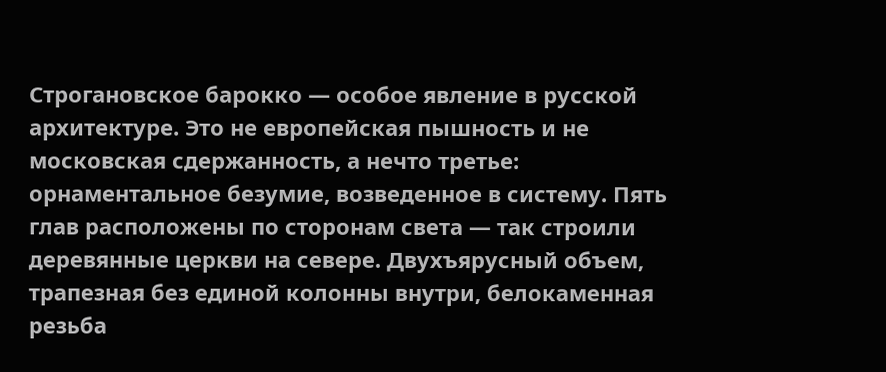Строгановское барокко — особое явление в русской архитектуре. Это не европейская пышность и не
московская сдержанность, а нечто третье: орнаментальное безумие, возведенное в систему. Пять глав расположены по сторонам света — так строили деревянные церкви на севере. Двухъярусный объем, трапезная без единой колонны внутри, белокаменная резьба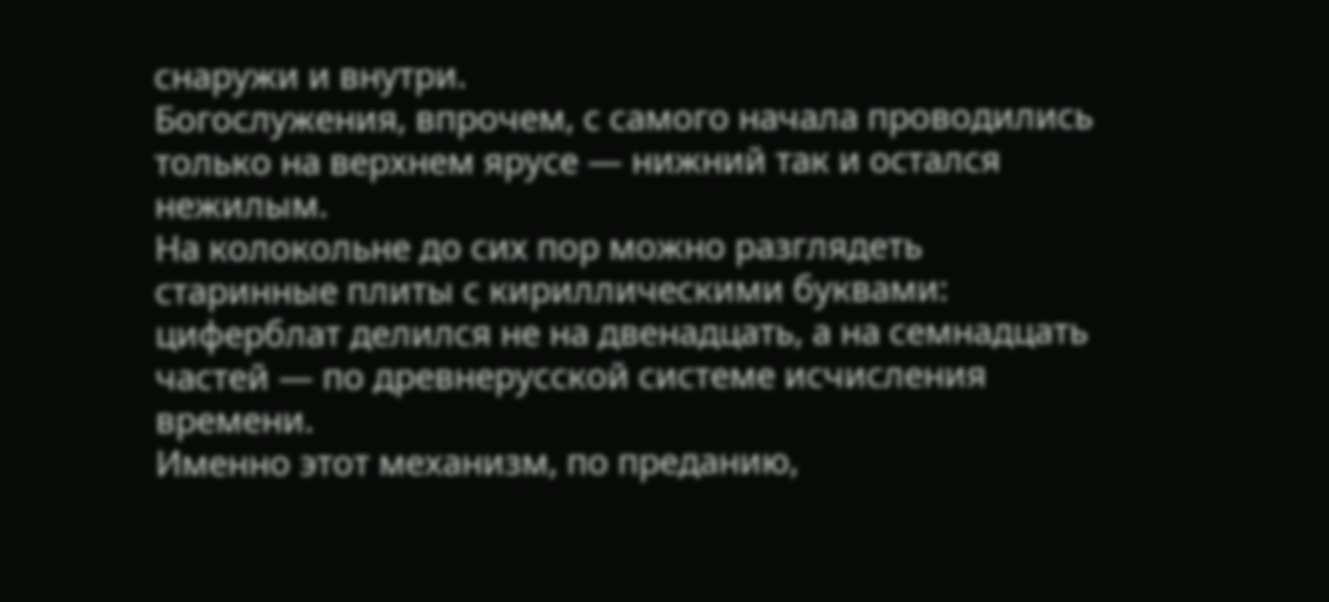снаружи и внутри.
Богослужения, впрочем, с самого начала проводились только на верхнем ярусе — нижний так и остался нежилым.
На колокольне до сих пор можно разглядеть старинные плиты с кириллическими буквами: циферблат делился не на двенадцать, а на семнадцать частей — по древнерусской системе исчисления времени.
Именно этот механизм, по преданию,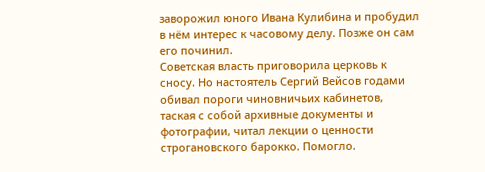заворожил юного Ивана Кулибина и пробудил в нём интерес к часовому делу. Позже он сам его починил.
Советская власть приговорила церковь к сносу. Но настоятель Сергий Вейсов годами обивал пороги чиновничьих кабинетов, таская с собой архивные документы и фотографии, читал лекции о ценности строгановского барокко. Помогло.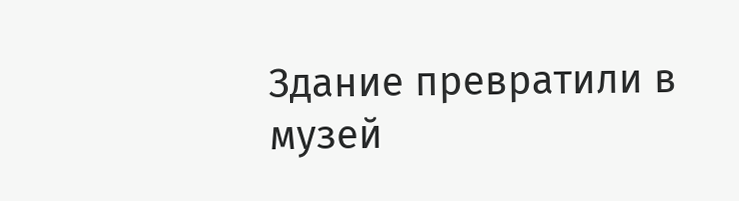Здание превратили в музей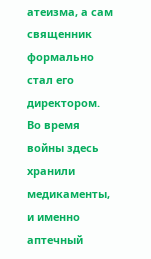атеизма, а сам священник формально
стал его директором. Во время войны здесь хранили медикаменты, и именно аптечный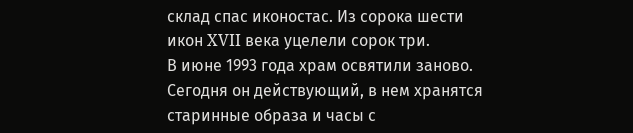склад спас иконостас. Из сорока шести икон XVII века уцелели сорок три.
В июне 1993 года храм освятили заново. Сегодня он действующий, в нем хранятся старинные образа и часы с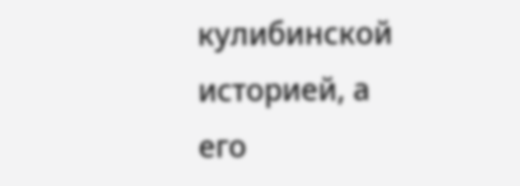кулибинской историей, а его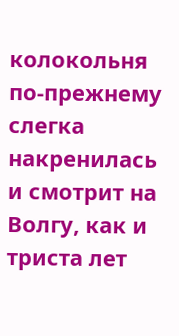колокольня по-прежнему слегка накренилась и смотрит на Волгу, как и триста лет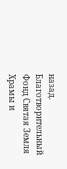назад.
Благотворительный Фонд Святая Земля
Храмы и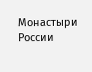Монастыри России